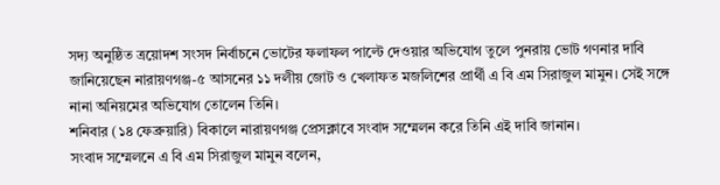সদ্য অনুষ্ঠিত ত্রয়োদশ সংসদ নির্বাচনে ভোটের ফলাফল পাল্টে দেওয়ার অভিযোগ তুলে পুনরায় ভোট গণনার দাবি জানিয়েছেন নারায়ণগঞ্জ-৫ আসনের ১১ দলীয় জোট ও খেলাফত মজলিশের প্রার্থী এ বি এম সিরাজুল মামুন। সেই সঙ্গে নানা অনিয়মের অভিযোগ তোলেন তিনি।
শনিবার (১৪ ফেব্রুয়ারি) বিকালে নারায়ণগঞ্জ প্রেসক্লাবে সংবাদ সম্মেলন করে তিনি এই দাবি জানান।
সংবাদ সম্মেলনে এ বি এম সিরাজুল মামুন বলেন,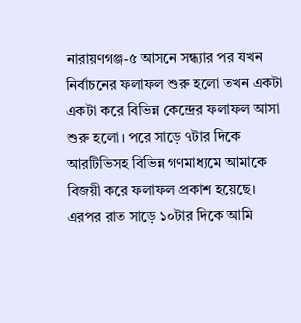নারায়ণগঞ্জ-৫ আসনে সন্ধ্যার পর যখন নির্বাচনের ফলাফল শুরু হলো তখন একটা একটা করে বিভিন্ন কেন্দ্রের ফলাফল আসা শুরু হলো। পরে সাড়ে ৭টার দিকে আরটিভিসহ বিভিন্ন গণমাধ্যমে আমাকে বিজয়ী করে ফলাফল প্রকাশ হয়েছে। এরপর রাত সাড়ে ১০টার দিকে আমি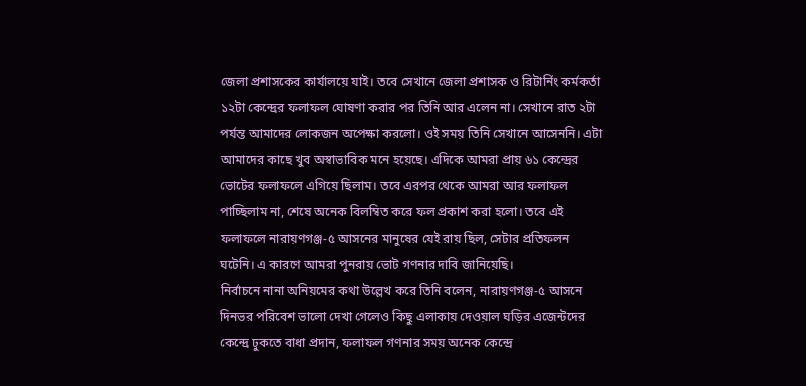জেলা প্রশাসকের কার্যালয়ে যাই। তবে সেখানে জেলা প্রশাসক ও রিটার্নিং কর্মকর্তা ১২টা কেন্দ্রের ফলাফল ঘোষণা করার পর তিনি আর এলেন না। সেখানে রাত ২টা পর্যন্ত আমাদের লোকজন অপেক্ষা করলো। ওই সময় তিনি সেখানে আসেননি। এটা আমাদের কাছে খুব অস্বাভাবিক মনে হয়েছে। এদিকে আমরা প্রায় ৬১ কেন্দ্রের ভোটের ফলাফলে এগিয়ে ছিলাম। তবে এরপর থেকে আমরা আর ফলাফল পাচ্ছিলাম না, শেষে অনেক বিলম্বিত করে ফল প্রকাশ করা হলো। তবে এই ফলাফলে নারায়ণগঞ্জ-৫ আসনের মানুষের যেই রায় ছিল, সেটার প্রতিফলন ঘটেনি। এ কারণে আমরা পুনরায় ভোট গণনার দাবি জানিয়েছি।
নির্বাচনে নানা অনিয়মের কথা উল্লেখ করে তিনি বলেন, নারায়ণগঞ্জ-৫ আসনে দিনভর পরিবেশ ভালো দেখা গেলেও কিছু এলাকায় দেওয়াল ঘড়ির এজেন্টদের কেন্দ্রে ঢুকতে বাধা প্রদান, ফলাফল গণনার সময় অনেক কেন্দ্রে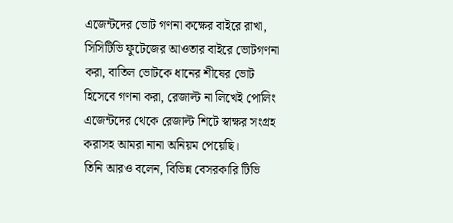এজেন্টদের ভোট গণনা কক্ষের বাইরে রাখা, সিসিটিভি ফুটেজের আওতার বাইরে ভোটগণনা করা, বাতিল ভোটকে ধানের শীষের ভোট হিসেবে গণনা করা, রেজাল্ট না লিখেই পোলিং এজেন্টদের থেকে রেজাল্ট শিটে স্বাক্ষর সংগ্রহ করাসহ আমরা নানা অনিয়ম পেয়েছি।
তিনি আরও বলেন, বিভিন্ন বেসরকারি টিভি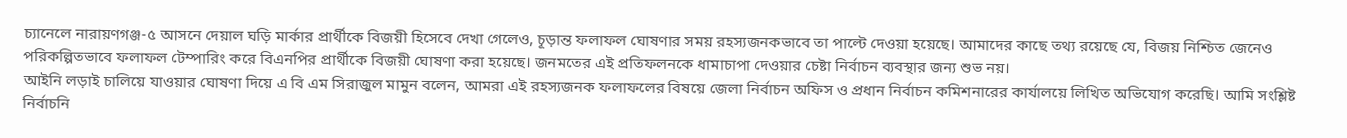চ্যানেলে নারায়ণগঞ্জ-৫ আসনে দেয়াল ঘড়ি মার্কার প্রার্থীকে বিজয়ী হিসেবে দেখা গেলেও, চূড়ান্ত ফলাফল ঘোষণার সময় রহস্যজনকভাবে তা পাল্টে দেওয়া হয়েছে। আমাদের কাছে তথ্য রয়েছে যে, বিজয় নিশ্চিত জেনেও পরিকল্পিতভাবে ফলাফল টেম্পারিং করে বিএনপির প্রার্থীকে বিজয়ী ঘোষণা করা হয়েছে। জনমতের এই প্রতিফলনকে ধামাচাপা দেওয়ার চেষ্টা নির্বাচন ব্যবস্থার জন্য শুভ নয়।
আইনি লড়াই চালিয়ে যাওয়ার ঘোষণা দিয়ে এ বি এম সিরাজুল মামুন বলেন, আমরা এই রহস্যজনক ফলাফলের বিষয়ে জেলা নির্বাচন অফিস ও প্রধান নির্বাচন কমিশনারের কার্যালয়ে লিখিত অভিযোগ করেছি। আমি সংশ্লিষ্ট নির্বাচনি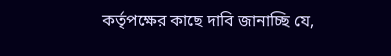কর্তৃপক্ষের কাছে দাবি জানাচ্ছি যে,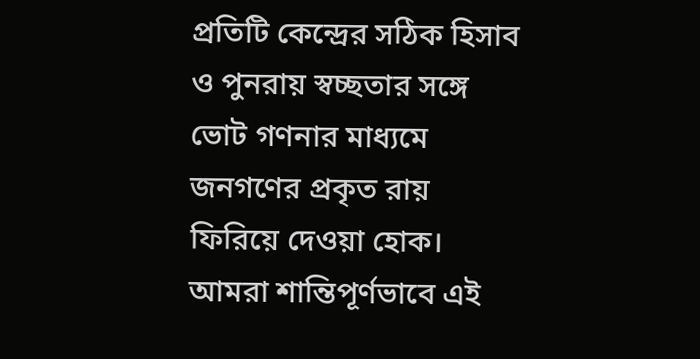প্রতিটি কেন্দ্রের সঠিক হিসাব ও পুনরায় স্বচ্ছতার সঙ্গে ভোট গণনার মাধ্যমে জনগণের প্রকৃত রায় ফিরিয়ে দেওয়া হোক। আমরা শান্তিপূর্ণভাবে এই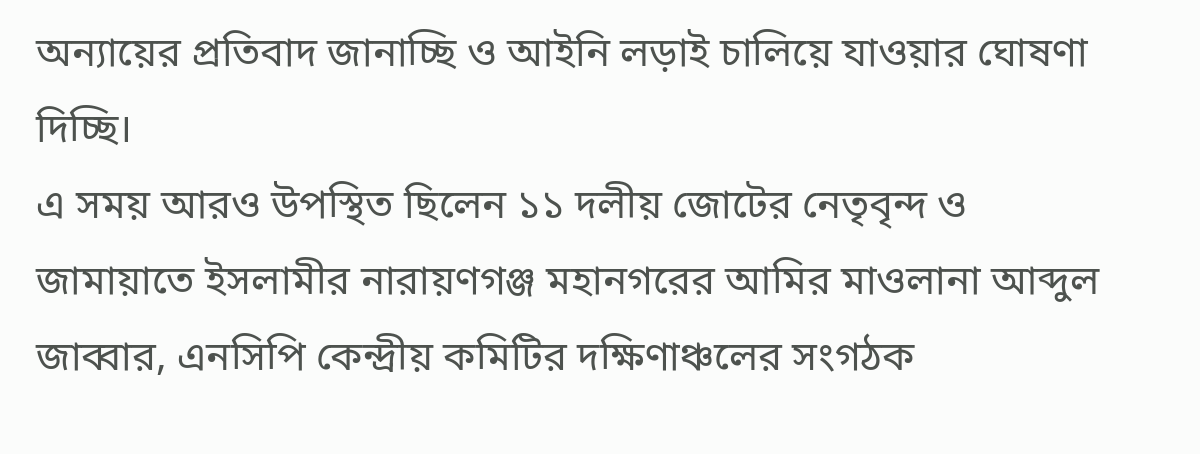অন্যায়ের প্রতিবাদ জানাচ্ছি ও আইনি লড়াই চালিয়ে যাওয়ার ঘোষণা দিচ্ছি।
এ সময় আরও উপস্থিত ছিলেন ১১ দলীয় জোটের নেতৃবৃন্দ ও জামায়াতে ইসলামীর নারায়ণগঞ্জ মহানগরের আমির মাওলানা আব্দুল জাব্বার, এনসিপি কেন্দ্রীয় কমিটির দক্ষিণাঞ্চলের সংগঠক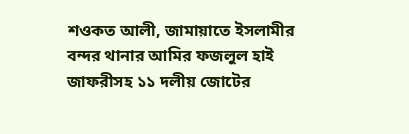শওকত আলী, জামায়াতে ইসলামীর বন্দর থানার আমির ফজলুল হাই জাফরীসহ ১১ দলীয় জোটের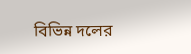বিভিন্ন দলের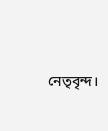নেতৃবৃন্দ।